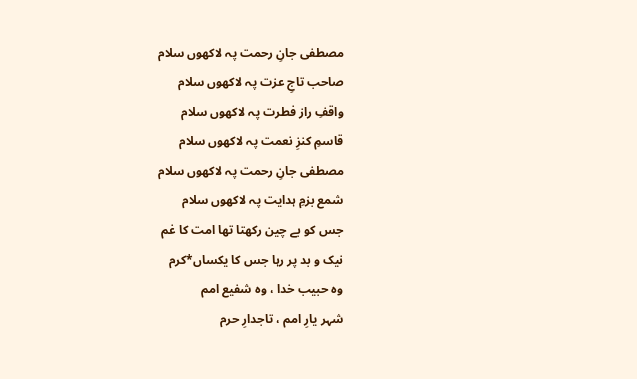مصطفی جانِ رحمت پہ لاکھوں سلام
صاحب تاجِ عزت پہ لاکھوں سلام
واقفِ راز فطرت پہ لاکھوں سلام
قاسمِ کنزِ نعمت پہ لاکھوں سلام
مصطفی جانِ رحمت پہ لاکھوں سلام
شمع بزمِ ہدایت پہ لاکھوں سلام
جس کو بے چین رکھتا تھا امت کا غم
نیک و بد پر رہا جس کا یکساں*کرم
وہ حبیب خدا ، وہ شفیع امم
شہر یارِ امم ، تاجدارِ حرم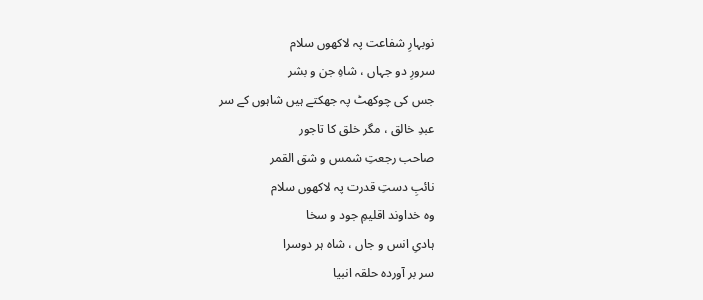نوبہارِ شفاعت پہ لاکھوں سلام
سرورِ دو جہاں ، شاہِ جن و بشر
جس کی چوکھٹ پہ جھکتے ہیں شاہوں کے سر
عبدِ خالق ، مگر خلق کا تاجور
صاحب رجعتِ شمس و شق القمر
نائبِ دستِ قدرت پہ لاکھوں سلام
وہ خداوند اقلیمِ جود و سخا
ہادیِ انس و جاں ، شاہ ہر دوسرا
سر بر آوردہ حلقہ انبیا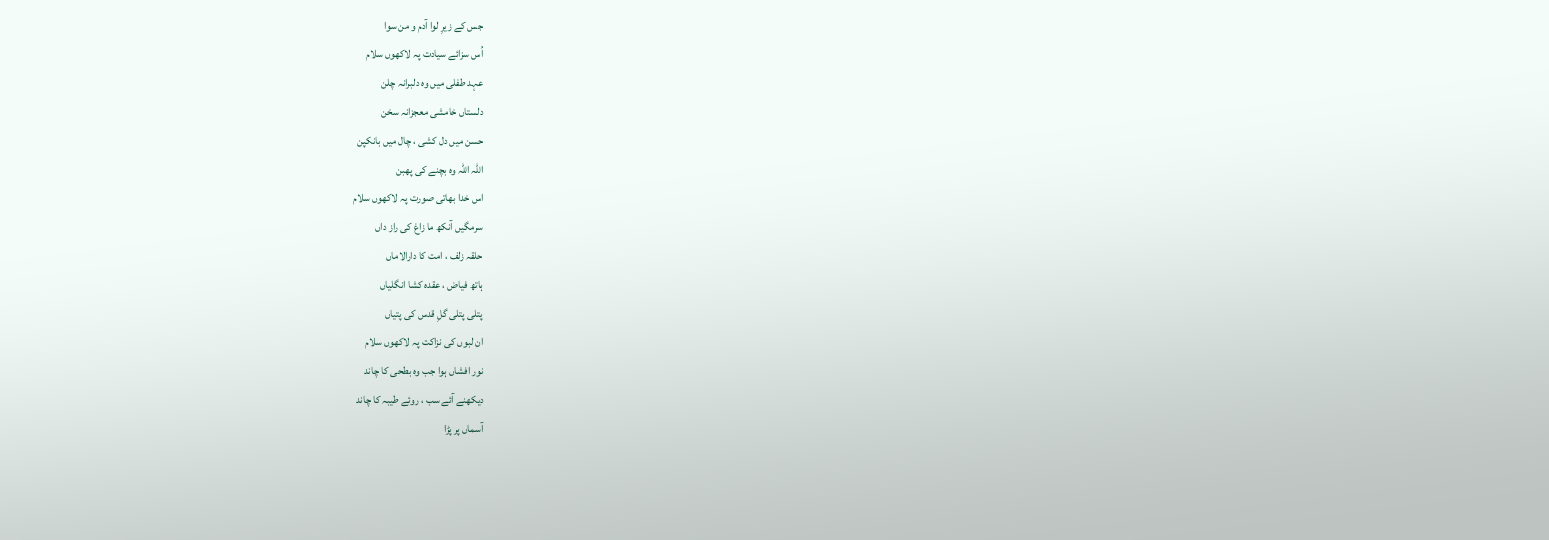جس کے زیرِ لوا آدم و من سوا
اُس سزائے سیادت پہ لاکھوں سلام
عہد طفلی میں وہ دلبرانہ چلن
دلستاں خامشی معجزانہ سخن
حسن میں دل کشی ، چال میں بانکپن
اللہ اللہ وہ بچنے کی پھبن
اس خدا بھاتی صورت پہ لاکھوں سلام
سرمگیں آنکھ ما زاغ کی راز داں
حلقہ زلف ، امت کا دارالاماں
ہاتھ فیاض ، عقدہ کشا انگلیاں
پتلی پتلی گلِ قدس کی پتیاں
ان لبوں کی نزاکت پہ لاکھوں سلام
نور افشاں ہوا جب وہ بطحی کا چاند
دیکھنے آئے سب ، روئے طیبہ کا چاند
آسماں پر پڑا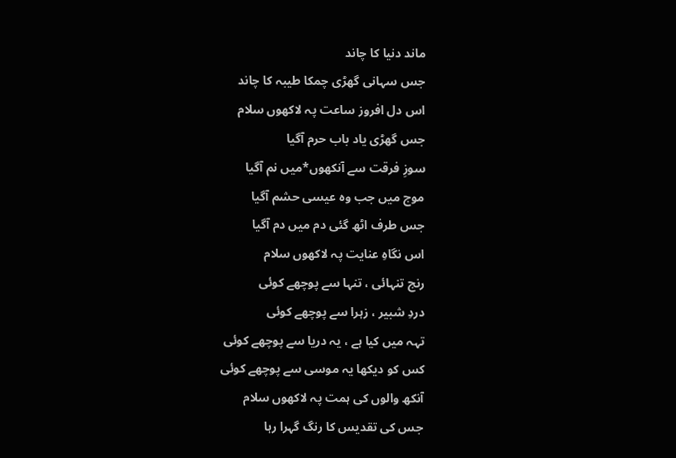ماند دنیا کا چاند
جس سہانی گھڑی چمکا طیبہ کا چاند
اس دل افروز ساعت پہ لاکھوں سلام
جس گھڑی یاد باب حرم آگیا
سوزِ فرقت سے آنکھوں*میں نم آگیا
موج میں جب وہ عیسی حشم آگیا
جس طرف اٹھ گئی دم میں دم آگیا
اس نگاہِ عنایت پہ لاکھوں سلام
رنج تنہائی ، تنہا سے پوچھے کوئی
دردِ شبیر ، زہرا سے پوچھے کوئی
تہہ میں کیا ہے ، یہ دریا سے پوچھے کوئی
کس کو دیکھا یہ موسی سے پوچھے کوئی
آنکھ والوں کی ہمت پہ لاکھوں سلام
جس کی تقدیس کا رنگ گہرا رہا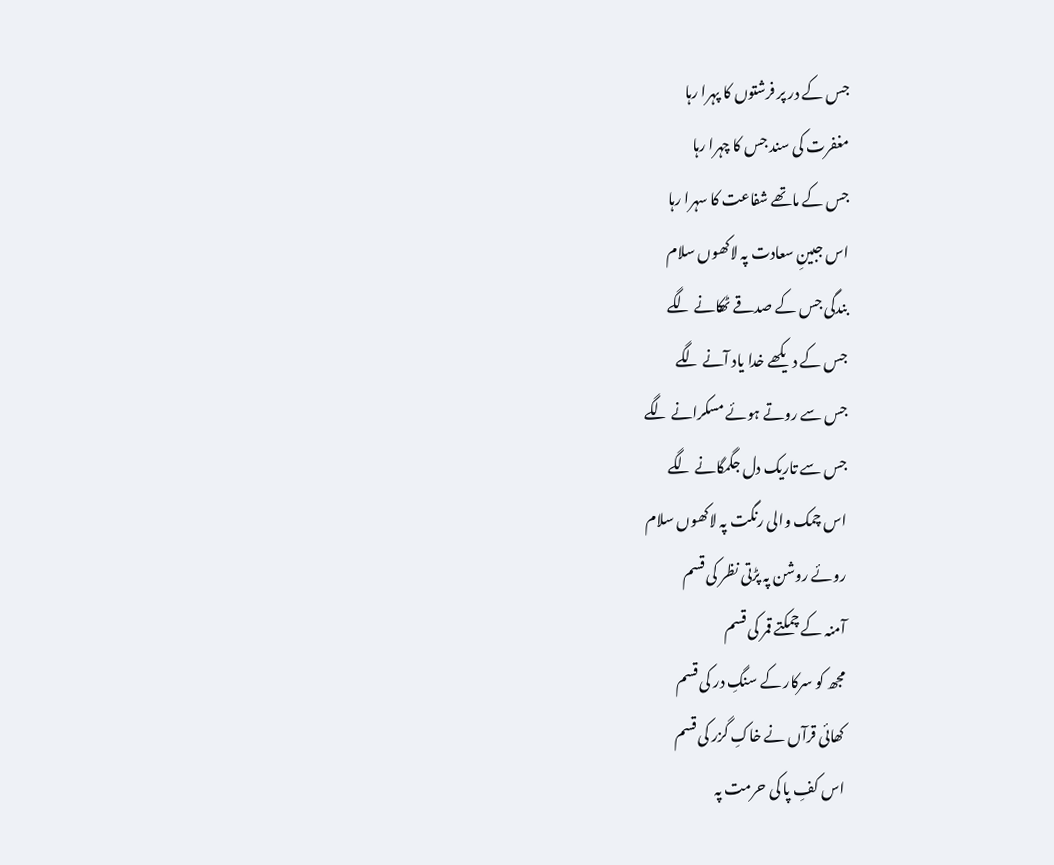جس کے در پر فرشتوں کا پہرا رہا
مغفرت کی سند جس کا چہرا رہا
جس کے ماتھے شفاعت کا سہرا رہا
اس جبینِ سعادت پہ لاکھوں سلام
بندگی جس کے صدقے ٹھکانے لگے
جس کے دیکھے خدا یاد آنے لگے
جس سے روتے ہوئے مسکرانے لگے
جس سے تاریک دل جگمگانے لگے
اس چمک والی رنگت پہ لاکھوں سلام
روئے روشن پہ پڑتی نظر کی قسم
آمنہ کے چمکتے قمر کی قسم
مجھ کو سرکار کے سنگِ در کی قسم
کھائی قرآں نے خاکِ گزر کی قسم
اس کفِ پا کی حرمت پہ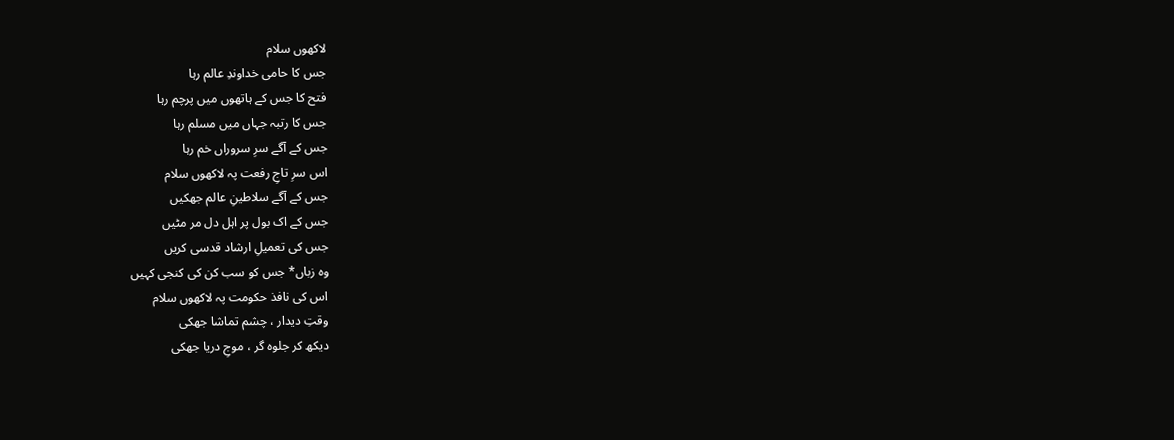لاکھوں سلام
جس کا حامی خداوندِ عالم رہا
فتح کا جس کے ہاتھوں میں پرچم رہا
جس کا رتبہ جہاں میں مسلم رہا
جس کے آگے سرِ سروراں خم رہا
اس سرِ تاجِ رفعت پہ لاکھوں سلام
جس کے آگے سلاطینِ عالم جھکیں
جس کے اک بول پر اہل دل مر مٹیں
جس کی تعمیلِ ارشاد قدسی کریں
وہ زباں* جس کو سب کن کی کنجی کہیں
اس کی نافذ حکومت پہ لاکھوں سلام
وقتِ دیدار ، چشم تماشا جھکی
دیکھ کر جلوہ گر ، موجِ دریا جھکی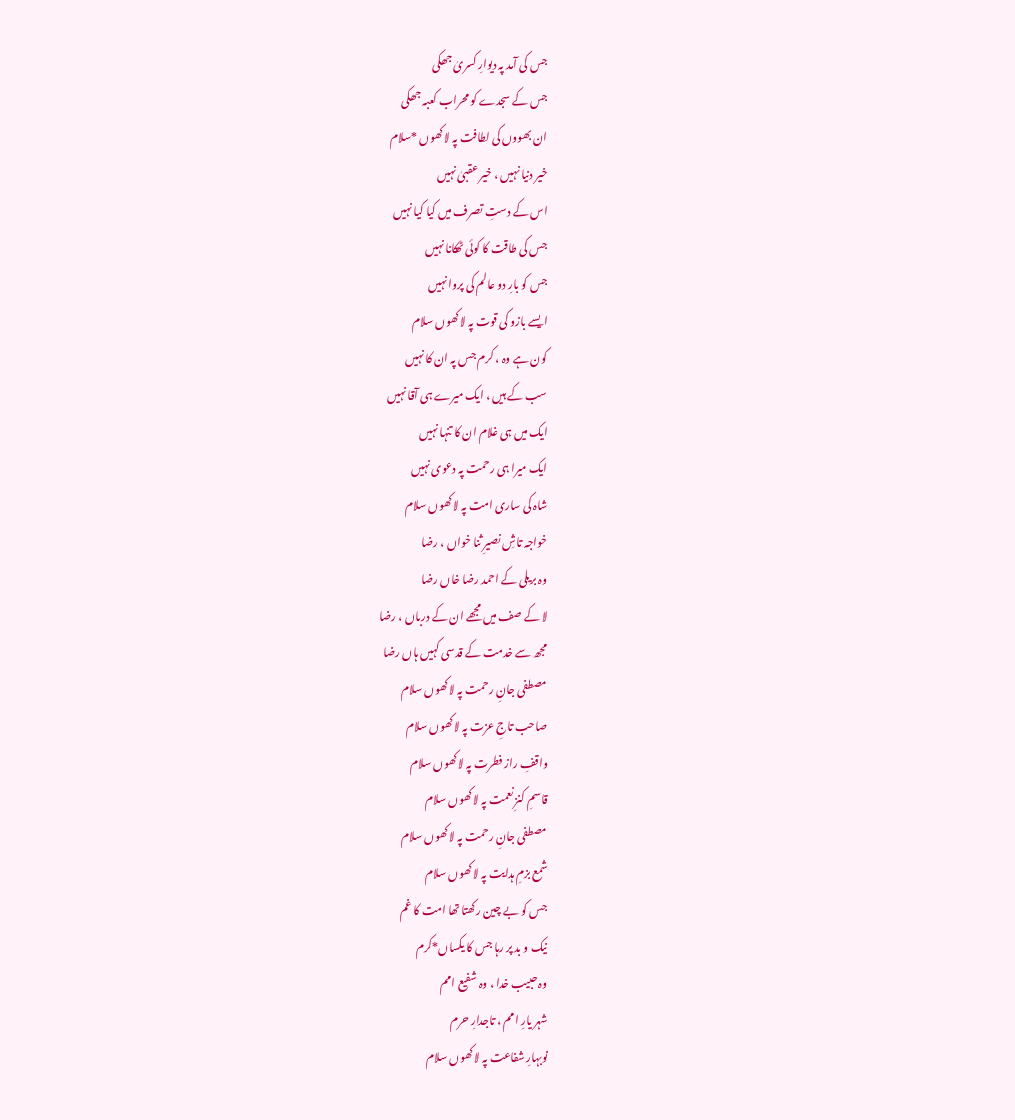جس کی آمد پہ دیوارِ کسریٰ جھکی
جس کے سجدے کو محراب کعبہ جھکی
ان بھووں کی لطافت پہ لاکھوں *سلام
خیر دنیا نہیں ، خیر عقبیٰ نہیں
اس کے دستِ تصرف میں کیا کیا نہیں
جس کی طاقت کا کوئی ٹھکانا نہیں
جس کو بارِ دو عالم کی پروا نہیں
ایسے بازو کی قوت پہ لاکھوں سلام
کون ہے وہ ، کرم جس پہ ان کا نہیں
سب کے ہیں ، ایک میرے ہی آقا نہیں
ایک میں ہی غلام ان کا تنہا نہیں
ایک میرا ہی رحمت پہ دعوی نہیں
شاہ کی ساری امت پہ لاکھوں سلام
خواجہ تاشِ نصیرِ ثنا خواں ، رضا
وہ بریلی کے احمد رضا خاں رضا
لا کے صف میں مجھے ان کے درباں ، رضا
مجھ سے خدمت کے قدسی کہیں ہاں رضا
مصطفی جانِ رحمت پہ لاکھوں سلام
صاحب تاجِ عزت پہ لاکھوں سلام
واقفِ راز فطرت پہ لاکھوں سلام
قاسمِ کنزِ نعمت پہ لاکھوں سلام
مصطفی جانِ رحمت پہ لاکھوں سلام
شمع بزمِ ہدایت پہ لاکھوں سلام
جس کو بے چین رکھتا تھا امت کا غم
نیک و بد پر رہا جس کا یکساں*کرم
وہ حبیب خدا ، وہ شفیع امم
شہر یارِ امم ، تاجدارِ حرم
نوبہارِ شفاعت پہ لاکھوں سلام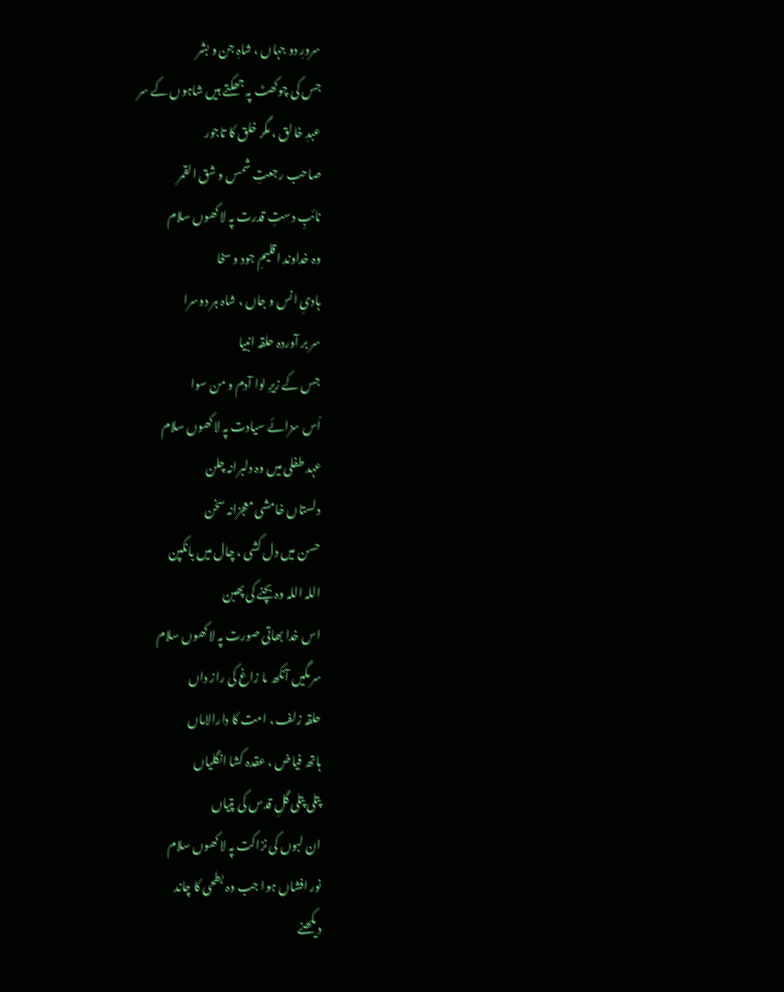سرورِ دو جہاں ، شاہِ جن و بشر
جس کی چوکھٹ پہ جھکتے ہیں شاہوں کے سر
عبدِ خالق ، مگر خلق کا تاجور
صاحب رجعتِ شمس و شق القمر
نائبِ دستِ قدرت پہ لاکھوں سلام
وہ خداوند اقلیمِ جود و سخا
ہادیِ انس و جاں ، شاہ ہر دوسرا
سر بر آوردہ حلقہ انبیا
جس کے زیرِ لوا آدم و من سوا
اُس سزائے سیادت پہ لاکھوں سلام
عہد طفلی میں وہ دلبرانہ چلن
دلستاں خامشی معجزانہ سخن
حسن میں دل کشی ، چال میں بانکپن
اللہ اللہ وہ بچنے کی پھبن
اس خدا بھاتی صورت پہ لاکھوں سلام
سرمگیں آنکھ ما زاغ کی راز داں
حلقہ زلف ، امت کا دارالاماں
ہاتھ فیاض ، عقدہ کشا انگلیاں
پتلی پتلی گلِ قدس کی پتیاں
ان لبوں کی نزاکت پہ لاکھوں سلام
نور افشاں ہوا جب وہ بطحی کا چاند
دیکھنے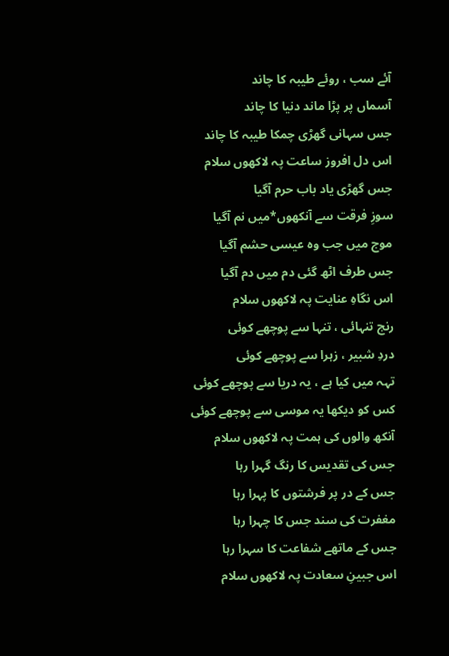آئے سب ، روئے طیبہ کا چاند
آسماں پر پڑا ماند دنیا کا چاند
جس سہانی گھڑی چمکا طیبہ کا چاند
اس دل افروز ساعت پہ لاکھوں سلام
جس گھڑی یاد باب حرم آگیا
سوزِ فرقت سے آنکھوں*میں نم آگیا
موج میں جب وہ عیسی حشم آگیا
جس طرف اٹھ گئی دم میں دم آگیا
اس نگاہِ عنایت پہ لاکھوں سلام
رنج تنہائی ، تنہا سے پوچھے کوئی
دردِ شبیر ، زہرا سے پوچھے کوئی
تہہ میں کیا ہے ، یہ دریا سے پوچھے کوئی
کس کو دیکھا یہ موسی سے پوچھے کوئی
آنکھ والوں کی ہمت پہ لاکھوں سلام
جس کی تقدیس کا رنگ گہرا رہا
جس کے در پر فرشتوں کا پہرا رہا
مغفرت کی سند جس کا چہرا رہا
جس کے ماتھے شفاعت کا سہرا رہا
اس جبینِ سعادت پہ لاکھوں سلام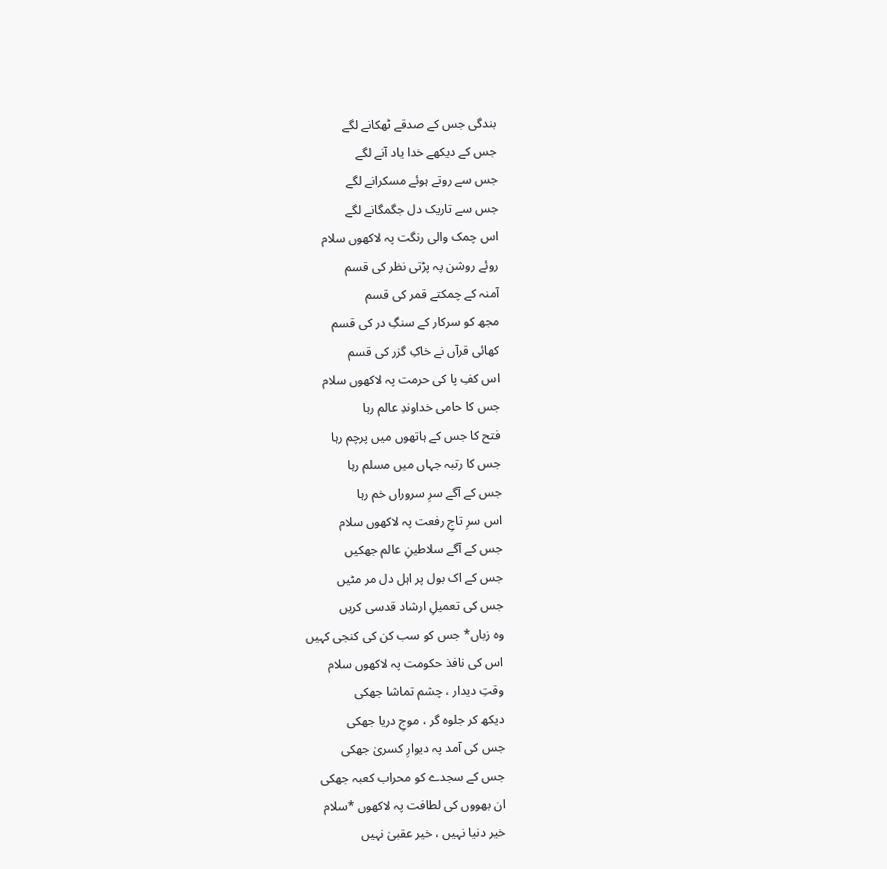بندگی جس کے صدقے ٹھکانے لگے
جس کے دیکھے خدا یاد آنے لگے
جس سے روتے ہوئے مسکرانے لگے
جس سے تاریک دل جگمگانے لگے
اس چمک والی رنگت پہ لاکھوں سلام
روئے روشن پہ پڑتی نظر کی قسم
آمنہ کے چمکتے قمر کی قسم
مجھ کو سرکار کے سنگِ در کی قسم
کھائی قرآں نے خاکِ گزر کی قسم
اس کفِ پا کی حرمت پہ لاکھوں سلام
جس کا حامی خداوندِ عالم رہا
فتح کا جس کے ہاتھوں میں پرچم رہا
جس کا رتبہ جہاں میں مسلم رہا
جس کے آگے سرِ سروراں خم رہا
اس سرِ تاجِ رفعت پہ لاکھوں سلام
جس کے آگے سلاطینِ عالم جھکیں
جس کے اک بول پر اہل دل مر مٹیں
جس کی تعمیلِ ارشاد قدسی کریں
وہ زباں* جس کو سب کن کی کنجی کہیں
اس کی نافذ حکومت پہ لاکھوں سلام
وقتِ دیدار ، چشم تماشا جھکی
دیکھ کر جلوہ گر ، موجِ دریا جھکی
جس کی آمد پہ دیوارِ کسریٰ جھکی
جس کے سجدے کو محراب کعبہ جھکی
ان بھووں کی لطافت پہ لاکھوں *سلام
خیر دنیا نہیں ، خیر عقبیٰ نہیں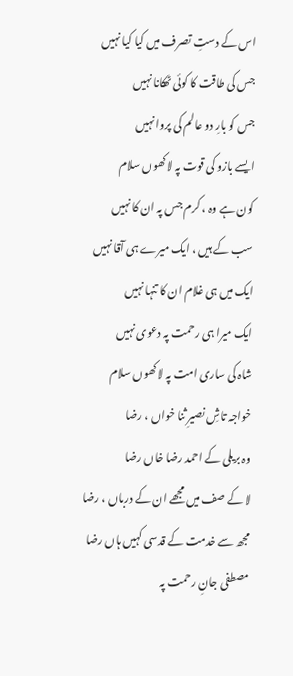اس کے دستِ تصرف میں کیا کیا نہیں
جس کی طاقت کا کوئی ٹھکانا نہیں
جس کو بارِ دو عالم کی پروا نہیں
ایسے بازو کی قوت پہ لاکھوں سلام
کون ہے وہ ، کرم جس پہ ان کا نہیں
سب کے ہیں ، ایک میرے ہی آقا نہیں
ایک میں ہی غلام ان کا تنہا نہیں
ایک میرا ہی رحمت پہ دعوی نہیں
شاہ کی ساری امت پہ لاکھوں سلام
خواجہ تاشِ نصیرِ ثنا خواں ، رضا
وہ بریلی کے احمد رضا خاں رضا
لا کے صف میں مجھے ان کے درباں ، رضا
مجھ سے خدمت کے قدسی کہیں ہاں رضا
مصطفی جانِ رحمت پہ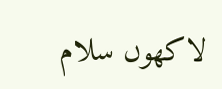لاکھوں سلام